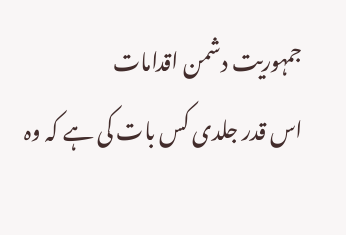جمہوریت دشمن اقدامات
اس قدر جلدی کس بات کی ہے کہ وہ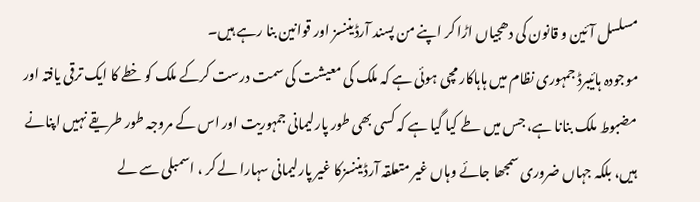مسلسل آئین و قانون کی دھجیاں اڑا کر اپنے من پسند آرڈیننسز اور قوانین بنا رہے ہیں۔
موجودہ ہائیبرڈ جمہوری نظام میں ہاہاکار مچی ہوئی ہے کہ ملک کی معیشت کی سمت درست کرکے ملک کو خطے کا ایک ترقی یافتہ اور مضبوط ملک بنانا ہے، جس میں طے کیا گیا ہے کہ کسی بھی طور پارلیمانی جمہوریت اور اس کے مروجہ طور طریقے نہیں اپنانے ہیں، بلکہ جہاں ضروری سمجھا جائے وہاں غیر متعلقہ آرڈیننسزکا غیر پارلیمانی سہارا لے کر ، اسمبلی سے لے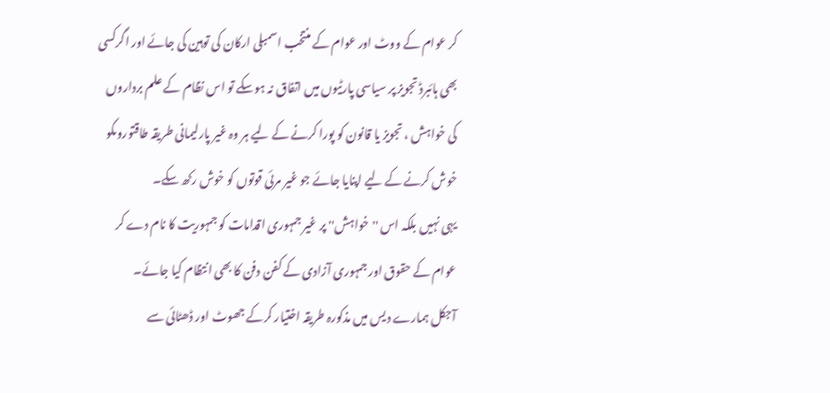کر عوام کے ووٹ اور عوام کے منتخب اسمبلی ارکان کی توہین کی جائے اور اگرکسی بھی ہائبرڈ تجویز پر سیاسی پارٹیوں میں اتفاق نہ ہوسکے تو اس نظام کے علم برداروں کی خواہش ، تجویز یا قانون کو پورا کرنے کے لیے ہر وہ غیر پارلیمانی طریقہ طاقتوروںکو خوش کرنے کے لیے اپنایا جائے جو غیر مرئی قوتوں کو خوش رکھ سکے۔
یہی نہیں بلکہ اس ''خواہش'' پر غیر جمہوری اقدامات کو جمہوریت کا نام دے کر عوام کے حقوق اور جمہوری آزادی کے کفن دفن کا بھی انتظام کیا جائے۔
آجکل ہمارے دیس میں مذکورہ طریقہ اختیار کرکے جھوٹ اور ڈھٹائی سے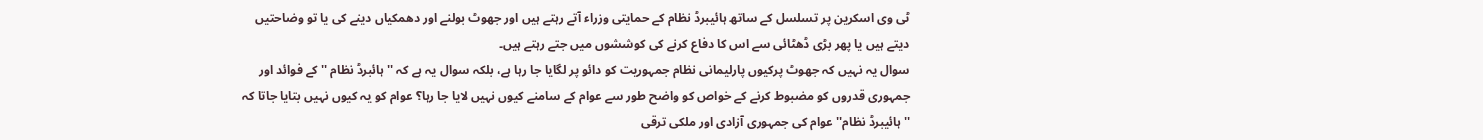ٹی وی اسکرین پر تسلسل کے ساتھ ہائیبرڈ نظام کے حمایتی وزراء آتے رہتے ہیں اور جھوٹ بولنے اور دھمکیاں دینے کی یا تو وضاحتیں دیتے ہیں یا پھر بڑی ڈھٹائی سے اس کا دفاع کرنے کی کوششوں میں جتے رہتے ہیں۔
سوال یہ نہیں کہ جھوٹ پرکیوں پارلیمانی نظام جمہوریت کو دائو پر لگایا جا رہا ہے، بلکہ سوال یہ ہے کہ ''ہائبرڈ نظام '' کے فوائد اور جمہوری قدروں کو مضبوط کرنے کے خواص کو واضح طور سے عوام کے سامنے کیوں نہیں لایا جا رہا؟ عوام کو یہ کیوں نہیں بتایا جاتا کہ ''ہائیبرڈ نظام'' عوام کی جمہوری آزادی اور ملکی ترقی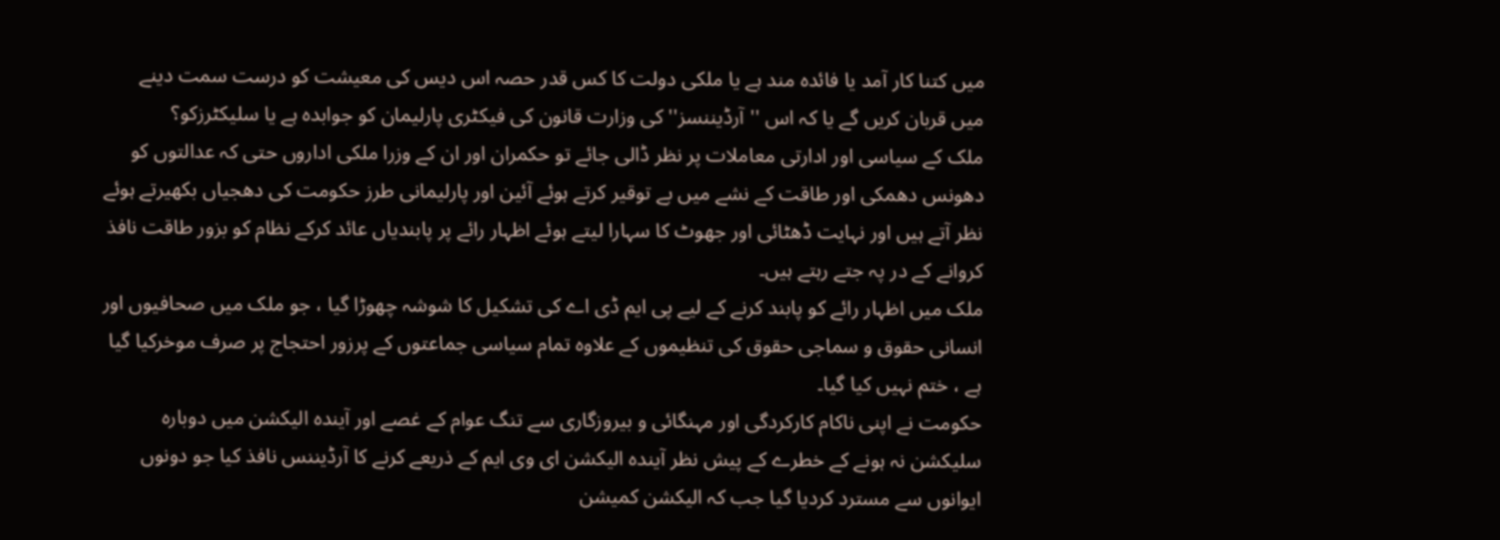میں کتنا کار آمد یا فائدہ مند ہے یا ملکی دولت کا کس قدر حصہ اس دیس کی معیشت کو درست سمت دینے میں قربان کریں گے یا کہ اس ''آرڈیننسز'' کی وزارت قانون کی فیکٹری پارلیمان کو جوابدہ ہے یا سلیکٹرزکو؟
ملک کے سیاسی اور ادارتی معاملات پر نظر ڈالی جائے تو حکمران اور ان کے وزرا ملکی اداروں حتی کہ عدالتوں کو دھونس دھمکی اور طاقت کے نشے میں بے توقیر کرتے ہوئے آئین اور پارلیمانی طرز حکومت کی دھجیاں بکھیرتے ہوئے نظر آتے ہیں اور نہایت ڈھٹائی اور جھوٹ کا سہارا لیتے ہوئے اظہار رائے پر پابندیاں عائد کرکے نظام کو بزور طاقت نافذ کروانے کے در پہ جتے رہتے ہیں۔
ملک میں اظہار رائے کو پابند کرنے کے لیے پی ایم ڈی اے کی تشکیل کا شوشہ چھوڑا گیا ، جو ملک میں صحافیوں اور انسانی حقوق و سماجی حقوق کی تنظیموں کے علاوہ تمام سیاسی جماعتوں کے پرزور احتجاج پر صرف موخرکیا گیا ہے ، ختم نہیں کیا گیا۔
حکومت نے اپنی ناکام کارکردگی اور مہنگائی و بیروزگاری سے تنگ عوام کے غصے اور آیندہ الیکشن میں دوبارہ سلیکشن نہ ہونے کے خطرے کے پیش نظر آیندہ الیکشن ای وی ایم کے ذریعے کرنے کا آرڈیننس نافذ کیا جو دونوں ایوانوں سے مسترد کردیا گیا جب کہ الیکشن کمیشن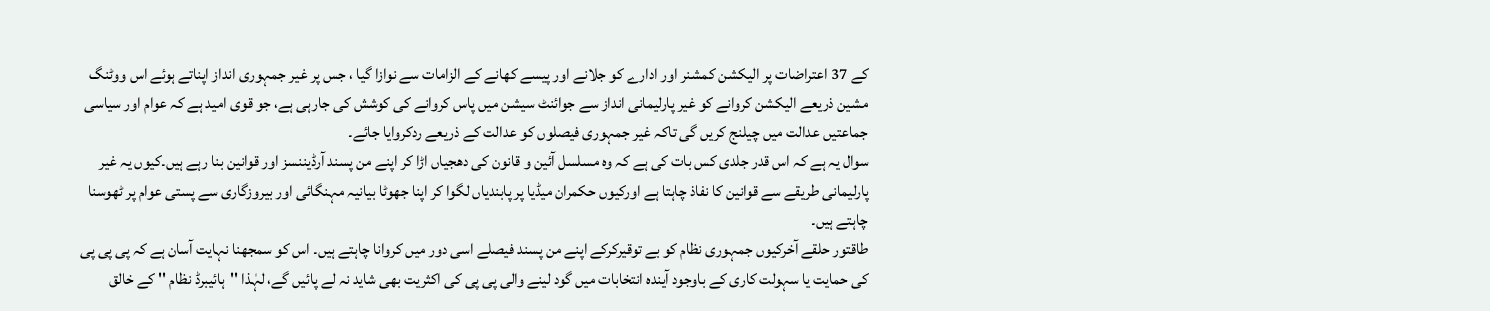کے 37 اعتراضات پر الیکشن کمشنر اور ادارے کو جلانے اور پیسے کھانے کے الزامات سے نوازا گیا ، جس پر غیر جمہوری انداز اپناتے ہوئے اس ووٹنگ مشین ذریعے الیکشن کروانے کو غیر پارلیمانی انداز سے جوائنٹ سیشن میں پاس کروانے کی کوشش کی جارہی ہے، جو قوی امید ہے کہ عوام اور سیاسی جماعتیں عدالت میں چیلنج کریں گی تاکہ غیر جمہوری فیصلوں کو عدالت کے ذریعے ردکروایا جائے۔
سوال یہ ہے کہ اس قدر جلدی کس بات کی ہے کہ وہ مسلسل آئین و قانون کی دھجیاں اڑا کر اپنے من پسند آرڈیننسز اور قوانین بنا رہے ہیں۔کیوں یہ غیر پارلیمانی طریقے سے قوانین کا نفاذ چاہتا ہے اورکیوں حکمران میڈیا پر پابندیاں لگوا کر اپنا جھوٹا بیانیہ مہنگائی اور بیروزگاری سے پستی عوام پر ٹھوسنا چاہتے ہیں۔
طاقتور حلقے آخرکیوں جمہوری نظام کو بے توقیرکرکے اپنے من پسند فیصلے اسی دور میں کروانا چاہتے ہیں۔ اس کو سمجھنا نہایت آسان ہے کہ پی پی پی کی حمایت یا سہولت کاری کے باوجود آیندہ انتخابات میں گود لینے والی پی پی کی اکثریت بھی شاید نہ لے پائیں گے، لہٰذا ''ہائیبرڈ نظام '' کے خالق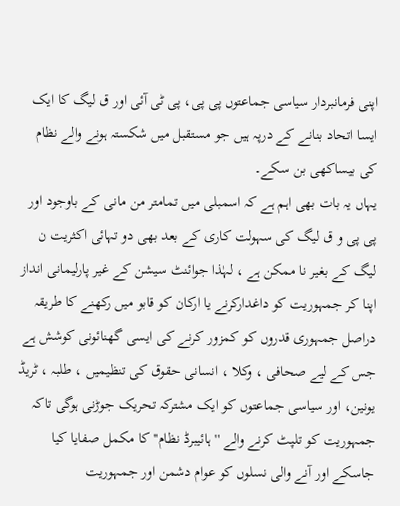اپنی فرمانبردار سیاسی جماعتوں پی پی، پی ٹی آئی اور ق لیگ کا ایک ایسا اتحاد بنانے کے درپہ ہیں جو مستقبل میں شکستہ ہونے والے نظام کی بیساکھی بن سکے۔
یہاں یہ بات بھی اہم ہے کہ اسمبلی میں تمامتر من مانی کے باوجود اور پی پی و ق لیگ کی سہولت کاری کے بعد بھی دو تہائی اکثریت ن لیگ کے بغیر نا ممکن ہے ، لہٰذا جوائنٹ سیشن کے غیر پارلیمانی انداز اپنا کر جمہوریت کو داغدارکرنے یا ارکان کو قابو میں رکھنے کا طریقہ دراصل جمہوری قدروں کو کمزور کرنے کی ایسی گھنائونی کوشش ہے جس کے لیے صحافی ، وکلا ، انسانی حقوق کی تنظیمیں ، طلبہ ، ٹریڈ یونین، اور سیاسی جماعتوں کو ایک مشترکہ تحریک جوڑنی ہوگی تاکہ جمہوریت کو تلپٹ کرنے والے ''ہائیبرڈ نظام'' کا مکمل صفایا کیا جاسکے اور آنے والی نسلوں کو عوام دشمن اور جمہوریت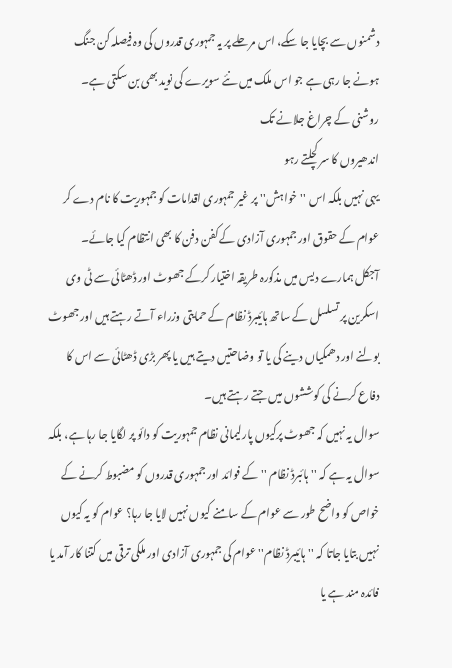دشمنوں سے بچایا جا سکے، اس مرحلے پر یہ جمہوری قدروں کی وہ فیصلہ کن جنگ ہونے جا رہی ہے جو اس ملک میں نئے سویرے کی نوید بھی بن سکتی ہے۔
روشنی کے چراغ جلانے تک
اندھیروں کا سر کچلتے رہو
یہی نہیں بلکہ اس ''خواہش'' پر غیر جمہوری اقدامات کو جمہوریت کا نام دے کر عوام کے حقوق اور جمہوری آزادی کے کفن دفن کا بھی انتظام کیا جائے۔
آجکل ہمارے دیس میں مذکورہ طریقہ اختیار کرکے جھوٹ اور ڈھٹائی سے ٹی وی اسکرین پر تسلسل کے ساتھ ہائیبرڈ نظام کے حمایتی وزراء آتے رہتے ہیں اور جھوٹ بولنے اور دھمکیاں دینے کی یا تو وضاحتیں دیتے ہیں یا پھر بڑی ڈھٹائی سے اس کا دفاع کرنے کی کوششوں میں جتے رہتے ہیں۔
سوال یہ نہیں کہ جھوٹ پرکیوں پارلیمانی نظام جمہوریت کو دائو پر لگایا جا رہا ہے، بلکہ سوال یہ ہے کہ ''ہائبرڈ نظام '' کے فوائد اور جمہوری قدروں کو مضبوط کرنے کے خواص کو واضح طور سے عوام کے سامنے کیوں نہیں لایا جا رہا؟ عوام کو یہ کیوں نہیں بتایا جاتا کہ ''ہائیبرڈ نظام'' عوام کی جمہوری آزادی اور ملکی ترقی میں کتنا کار آمد یا فائدہ مند ہے یا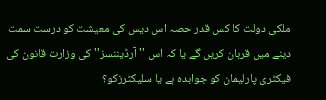ملکی دولت کا کس قدر حصہ اس دیس کی معیشت کو درست سمت دینے میں قربان کریں گے یا کہ اس ''آرڈیننسز'' کی وزارت قانون کی فیکٹری پارلیمان کو جوابدہ ہے یا سلیکٹرزکو؟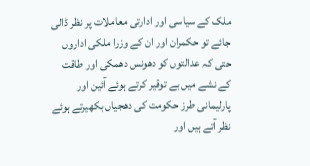ملک کے سیاسی اور ادارتی معاملات پر نظر ڈالی جائے تو حکمران اور ان کے وزرا ملکی اداروں حتی کہ عدالتوں کو دھونس دھمکی اور طاقت کے نشے میں بے توقیر کرتے ہوئے آئین اور پارلیمانی طرز حکومت کی دھجیاں بکھیرتے ہوئے نظر آتے ہیں اور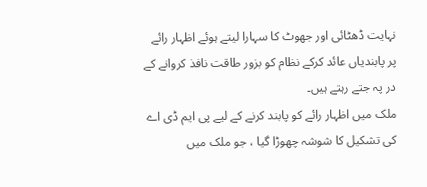نہایت ڈھٹائی اور جھوٹ کا سہارا لیتے ہوئے اظہار رائے پر پابندیاں عائد کرکے نظام کو بزور طاقت نافذ کروانے کے در پہ جتے رہتے ہیں۔
ملک میں اظہار رائے کو پابند کرنے کے لیے پی ایم ڈی اے کی تشکیل کا شوشہ چھوڑا گیا ، جو ملک میں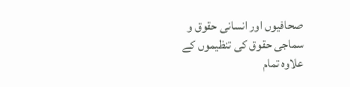صحافیوں اور انسانی حقوق و سماجی حقوق کی تنظیموں کے علاوہ تمام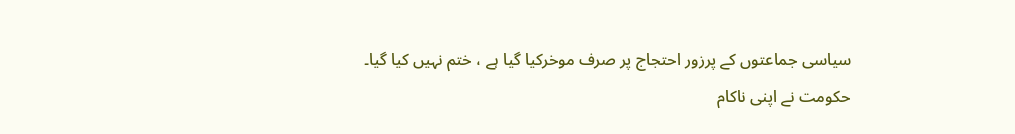سیاسی جماعتوں کے پرزور احتجاج پر صرف موخرکیا گیا ہے ، ختم نہیں کیا گیا۔
حکومت نے اپنی ناکام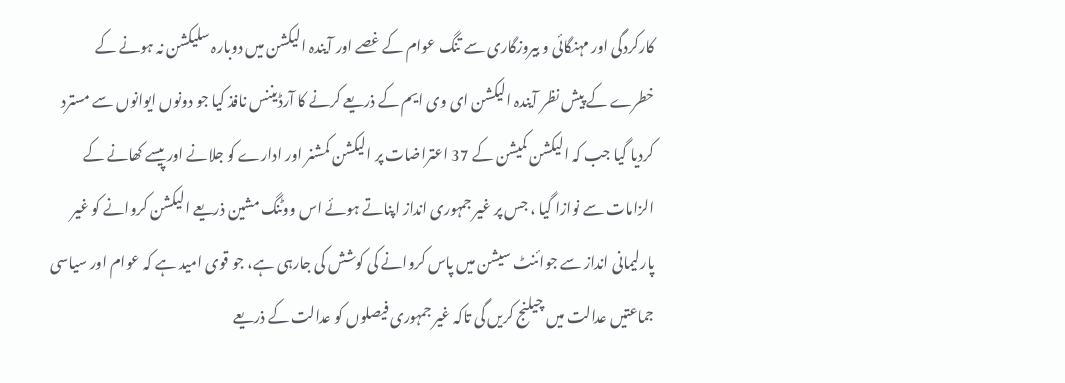کارکردگی اور مہنگائی و بیروزگاری سے تنگ عوام کے غصے اور آیندہ الیکشن میں دوبارہ سلیکشن نہ ہونے کے خطرے کے پیش نظر آیندہ الیکشن ای وی ایم کے ذریعے کرنے کا آرڈیننس نافذ کیا جو دونوں ایوانوں سے مسترد کردیا گیا جب کہ الیکشن کمیشن کے 37 اعتراضات پر الیکشن کمشنر اور ادارے کو جلانے اور پیسے کھانے کے الزامات سے نوازا گیا ، جس پر غیر جمہوری انداز اپناتے ہوئے اس ووٹنگ مشین ذریعے الیکشن کروانے کو غیر پارلیمانی انداز سے جوائنٹ سیشن میں پاس کروانے کی کوشش کی جارہی ہے، جو قوی امید ہے کہ عوام اور سیاسی جماعتیں عدالت میں چیلنج کریں گی تاکہ غیر جمہوری فیصلوں کو عدالت کے ذریعے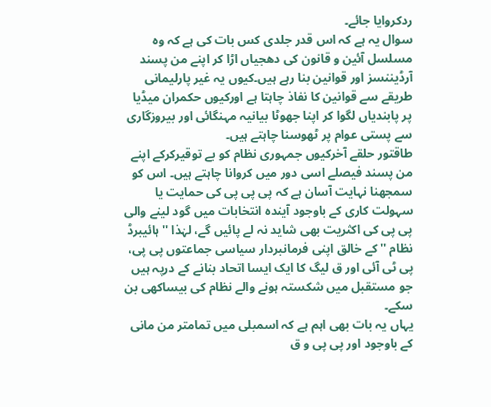ردکروایا جائے۔
سوال یہ ہے کہ اس قدر جلدی کس بات کی ہے کہ وہ مسلسل آئین و قانون کی دھجیاں اڑا کر اپنے من پسند آرڈیننسز اور قوانین بنا رہے ہیں۔کیوں یہ غیر پارلیمانی طریقے سے قوانین کا نفاذ چاہتا ہے اورکیوں حکمران میڈیا پر پابندیاں لگوا کر اپنا جھوٹا بیانیہ مہنگائی اور بیروزگاری سے پستی عوام پر ٹھوسنا چاہتے ہیں۔
طاقتور حلقے آخرکیوں جمہوری نظام کو بے توقیرکرکے اپنے من پسند فیصلے اسی دور میں کروانا چاہتے ہیں۔ اس کو سمجھنا نہایت آسان ہے کہ پی پی پی کی حمایت یا سہولت کاری کے باوجود آیندہ انتخابات میں گود لینے والی پی پی کی اکثریت بھی شاید نہ لے پائیں گے، لہٰذا ''ہائیبرڈ نظام '' کے خالق اپنی فرمانبردار سیاسی جماعتوں پی پی، پی ٹی آئی اور ق لیگ کا ایک ایسا اتحاد بنانے کے درپہ ہیں جو مستقبل میں شکستہ ہونے والے نظام کی بیساکھی بن سکے۔
یہاں یہ بات بھی اہم ہے کہ اسمبلی میں تمامتر من مانی کے باوجود اور پی پی و ق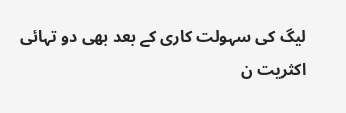لیگ کی سہولت کاری کے بعد بھی دو تہائی اکثریت ن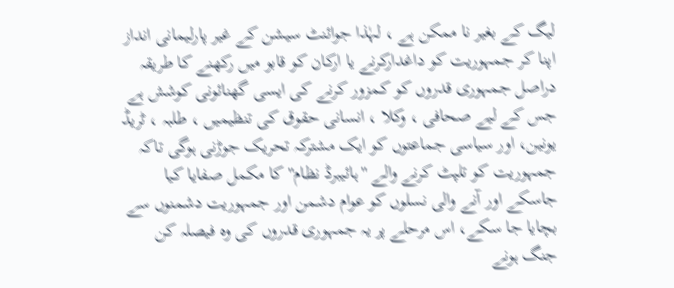لیگ کے بغیر نا ممکن ہے ، لہٰذا جوائنٹ سیشن کے غیر پارلیمانی انداز اپنا کر جمہوریت کو داغدارکرنے یا ارکان کو قابو میں رکھنے کا طریقہ دراصل جمہوری قدروں کو کمزور کرنے کی ایسی گھنائونی کوشش ہے جس کے لیے صحافی ، وکلا ، انسانی حقوق کی تنظیمیں ، طلبہ ، ٹریڈ یونین، اور سیاسی جماعتوں کو ایک مشترکہ تحریک جوڑنی ہوگی تاکہ جمہوریت کو تلپٹ کرنے والے ''ہائیبرڈ نظام'' کا مکمل صفایا کیا جاسکے اور آنے والی نسلوں کو عوام دشمن اور جمہوریت دشمنوں سے بچایا جا سکے، اس مرحلے پر یہ جمہوری قدروں کی وہ فیصلہ کن جنگ ہونے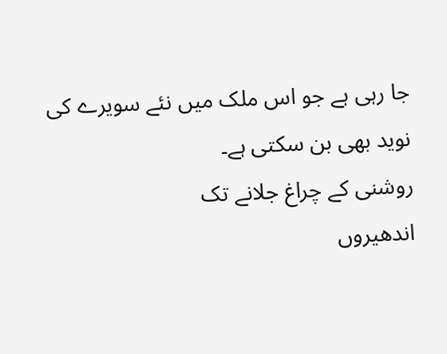جا رہی ہے جو اس ملک میں نئے سویرے کی نوید بھی بن سکتی ہے۔
روشنی کے چراغ جلانے تک
اندھیروں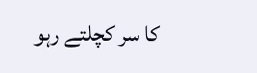کا سر کچلتے رہو